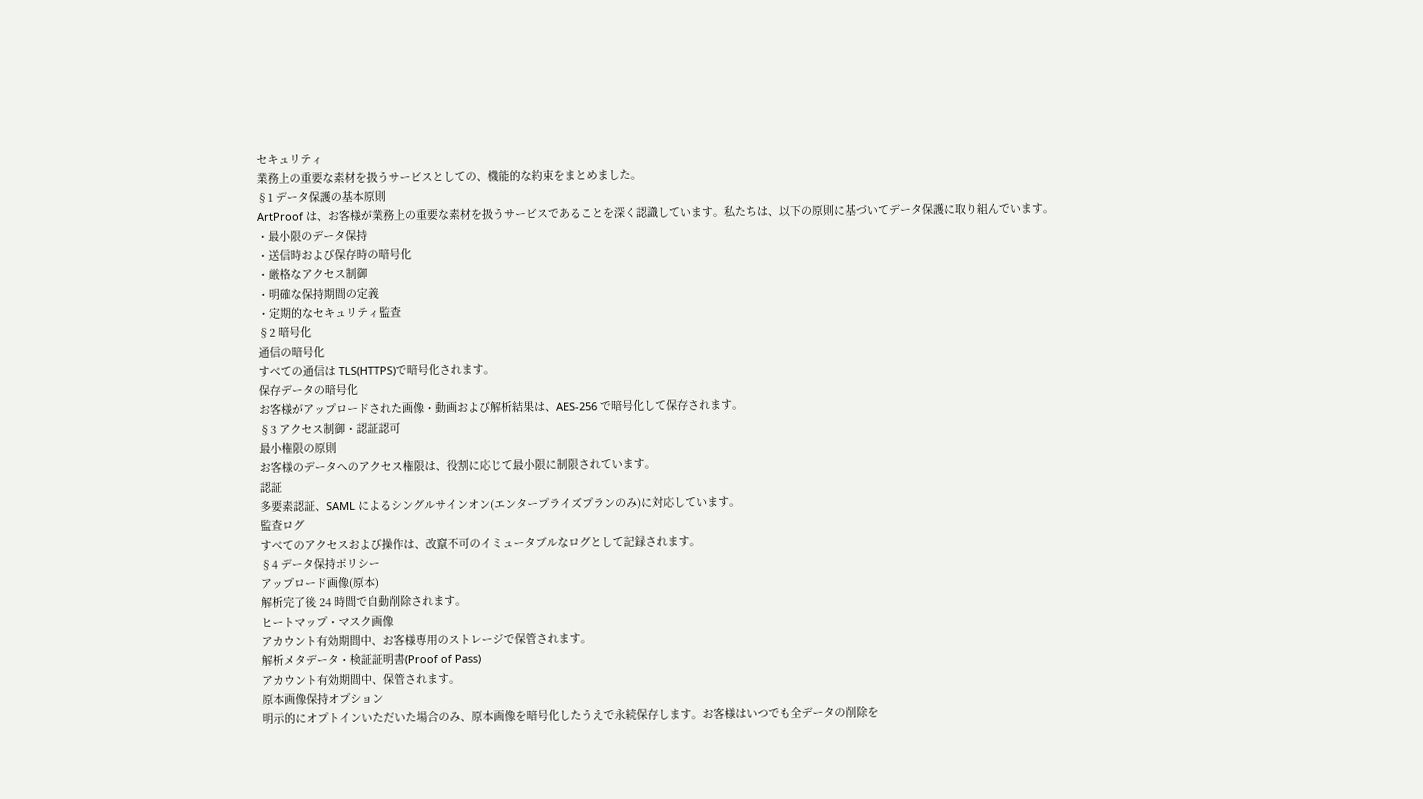セキュリティ
業務上の重要な素材を扱うサービスとしての、機能的な約束をまとめました。
§1 データ保護の基本原則
ArtProof は、お客様が業務上の重要な素材を扱うサービスであることを深く認識しています。私たちは、以下の原則に基づいてデータ保護に取り組んでいます。
・最小限のデータ保持
・送信時および保存時の暗号化
・厳格なアクセス制御
・明確な保持期間の定義
・定期的なセキュリティ監査
§2 暗号化
通信の暗号化
すべての通信は TLS(HTTPS)で暗号化されます。
保存データの暗号化
お客様がアップロードされた画像・動画および解析結果は、AES-256 で暗号化して保存されます。
§3 アクセス制御・認証認可
最小権限の原則
お客様のデータへのアクセス権限は、役割に応じて最小限に制限されています。
認証
多要素認証、SAML によるシングルサインオン(エンタープライズプランのみ)に対応しています。
監査ログ
すべてのアクセスおよび操作は、改竄不可のイミュータブルなログとして記録されます。
§4 データ保持ポリシー
アップロード画像(原本)
解析完了後 24 時間で自動削除されます。
ヒートマップ・マスク画像
アカウント有効期間中、お客様専用のストレージで保管されます。
解析メタデータ・検証証明書(Proof of Pass)
アカウント有効期間中、保管されます。
原本画像保持オプション
明示的にオプトインいただいた場合のみ、原本画像を暗号化したうえで永続保存します。お客様はいつでも全データの削除を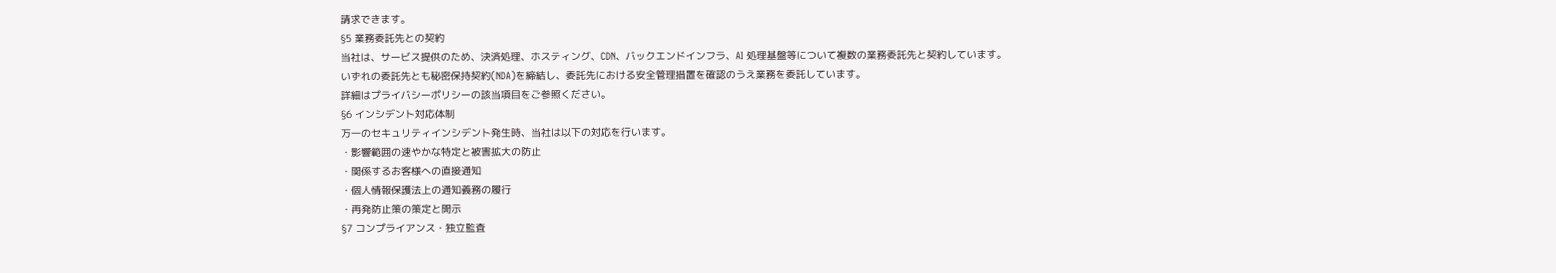請求できます。
§5 業務委託先との契約
当社は、サービス提供のため、決済処理、ホスティング、CDN、バックエンドインフラ、AI 処理基盤等について複数の業務委託先と契約しています。
いずれの委託先とも秘密保持契約(NDA)を締結し、委託先における安全管理措置を確認のうえ業務を委託しています。
詳細はプライバシーポリシーの該当項目をご参照ください。
§6 インシデント対応体制
万一のセキュリティインシデント発生時、当社は以下の対応を行います。
・影響範囲の速やかな特定と被害拡大の防止
・関係するお客様への直接通知
・個人情報保護法上の通知義務の履行
・再発防止策の策定と開示
§7 コンプライアンス・独立監査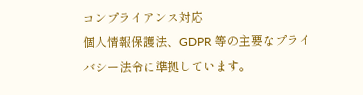コンプライアンス対応
個人情報保護法、GDPR 等の主要なプライバシー法令に準拠しています。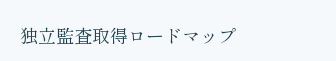独立監査取得ロードマップ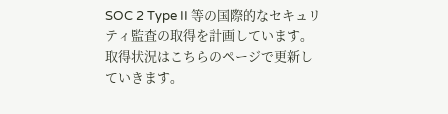SOC 2 Type II 等の国際的なセキュリティ監査の取得を計画しています。取得状況はこちらのページで更新していきます。